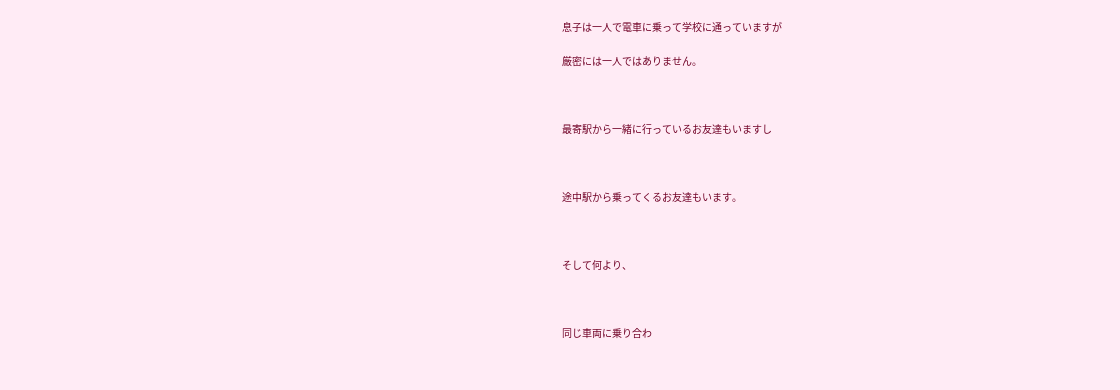息子は一人で電車に乗って学校に通っていますが

厳密には一人ではありません。



最寄駅から一緒に行っているお友達もいますし



途中駅から乗ってくるお友達もいます。



そして何より、



同じ車両に乗り合わ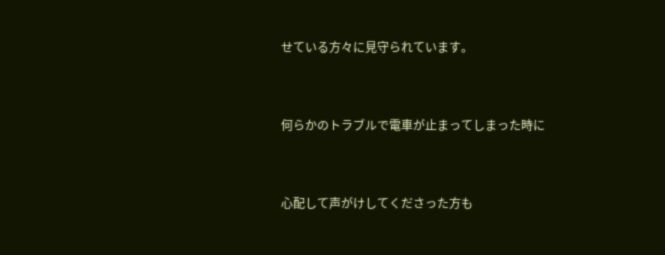せている方々に見守られています。



何らかのトラブルで電車が止まってしまった時に



心配して声がけしてくださった方も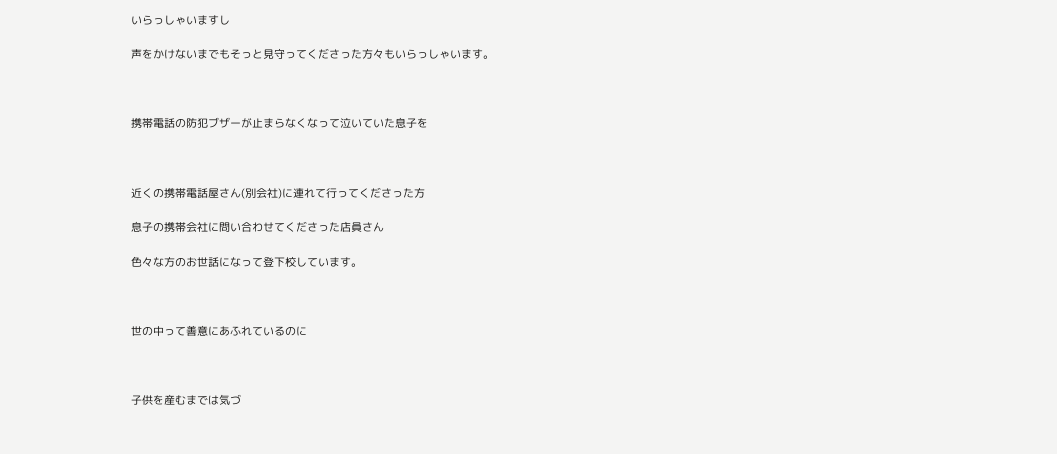いらっしゃいますし

声をかけないまでもそっと見守ってくださった方々もいらっしゃいます。



携帯電話の防犯ブザーが止まらなくなって泣いていた息子を



近くの携帯電話屋さん(別会社)に連れて行ってくださった方

息子の携帯会社に問い合わせてくださった店員さん

色々な方のお世話になって登下校しています。



世の中って善意にあふれているのに



子供を産むまでは気づ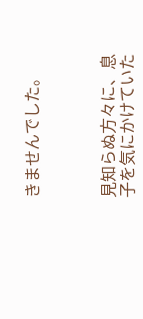きませんでした。



見知らぬ方々に、息子を気にかけていた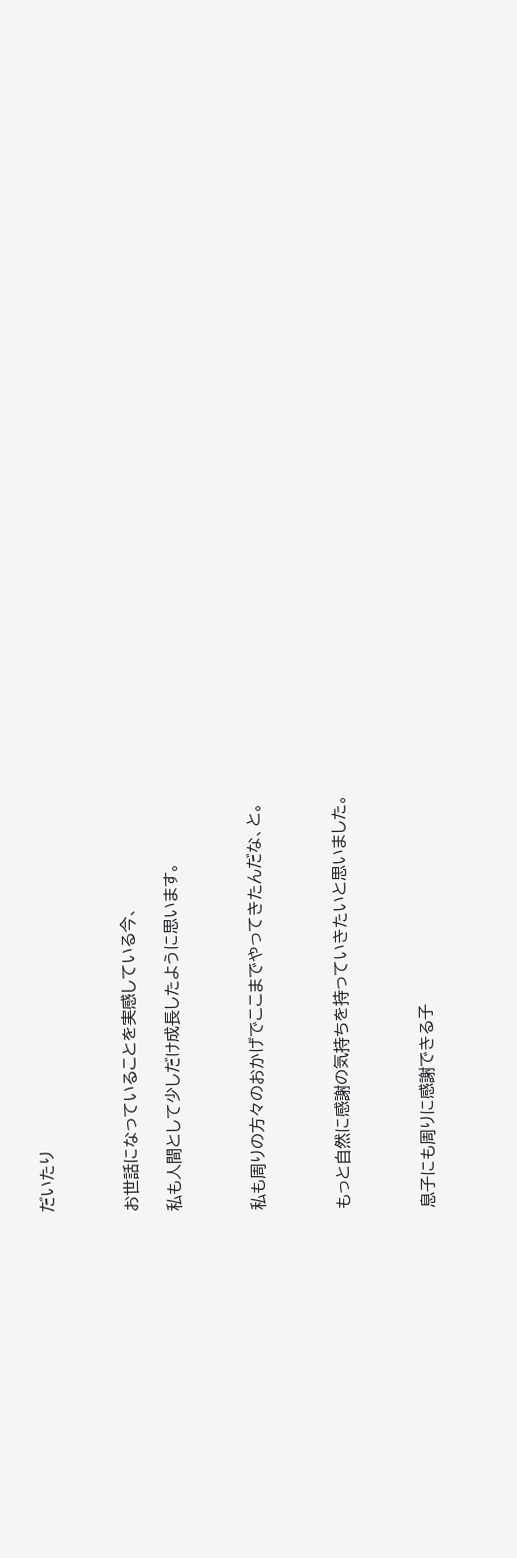だいたり



お世話になっていることを実感している今、

私も人間として少しだけ成長したように思います。



私も周りの方々のおかげでここまでやってきたんだな、と。



もっと自然に感謝の気持ちを持っていきたいと思いました。



息子にも周りに感謝できる子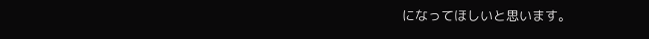になってほしいと思います。